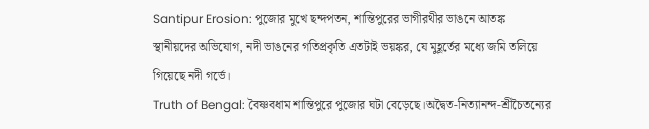Santipur Erosion: পুজোর মুখে ছন্দপতন, শান্তিপুরের ভাগীরথীর ভাঙনে আতঙ্ক
স্থানীয়দের অভিযোগ, নদী ভাঙনের গতিপ্রকৃতি এতটাই ভয়ঙ্কর, যে মুহূর্তের মধ্যে জমি তলিয়ে গিয়েছে নদী গর্ভে।
Truth of Bengal: বৈষ্ণবধাম শান্তিপুরে পুজোর ঘটা বেড়েছে।অদ্বৈত-নিত্যানন্দ-শ্রীচৈতন্যের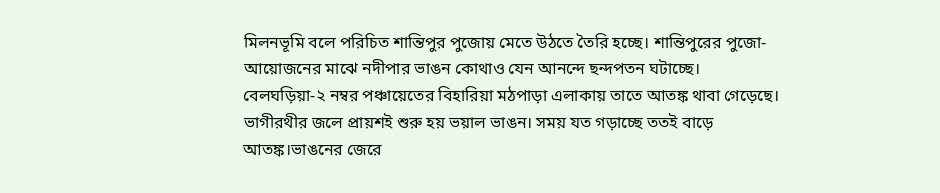মিলনভূমি বলে পরিচিত শান্তিপুর পুজোয় মেতে উঠতে তৈরি হচ্ছে। শান্তিপুরের পুজো-আয়োজনের মাঝে নদীপার ভাঙন কোথাও যেন আনন্দে ছন্দপতন ঘটাচ্ছে। বেলঘড়িয়া-২ নম্বর পঞ্চায়েতের বিহারিয়া মঠপাড়া এলাকায় তাতে আতঙ্ক থাবা গেড়েছে। ভাগীরথীর জলে প্রায়শই শুরু হয় ভয়াল ভাঙন। সময় যত গড়াচ্ছে ততই বাড়ে আতঙ্ক।ভাঙনের জেরে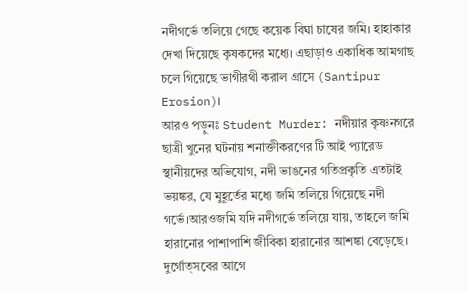নদীগর্ভে তলিয়ে গেছে কয়েক বিঘা চাষের জমি। হাহাকার দেখা দিয়েছে কৃষকদের মধ্যে। এছাড়াও একাধিক আমগাছ চলে গিয়েছে ভাগীরথী করাল গ্রাসে (Santipur Erosion)।
আরও পড়ুনঃ Student Murder: নদীয়ার কৃষ্ণনগরে ছাত্রী খুনের ঘটনায় শনাক্তীকরণের টি আই প্যারেড
স্থানীয়দের অভিযোগ, নদী ভাঙনের গতিপ্রকৃতি এতটাই ভয়ঙ্কর, যে মুহূর্তের মধ্যে জমি তলিয়ে গিয়েছে নদী গর্ভে।আরওজমি যদি নদীগর্ভে তলিয়ে যায়, তাহলে জমি হারানোর পাশাপাশি জীবিকা হারানোর আশঙ্কা বেড়েছে। দুর্গোত্সবের আগে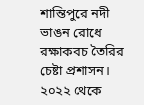শান্তিপুরে নদী ভাঙন রোধে রক্ষাকবচ তৈরির চেষ্টা প্রশাসন। ২০২২ থেকে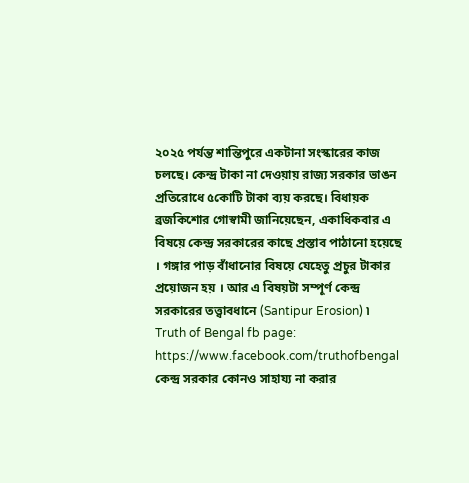২০২৫ পর্যন্ত শান্তিপুরে একটানা সংস্কারের কাজ চলছে। কেন্দ্র টাকা না দেওয়ায় রাজ্য সরকার ভাঙন প্রতিরোধে ৫কোটি টাকা ব্যয় করছে। বিধায়ক ব্রজকিশোর গোস্বামী জানিয়েছেন, একাধিকবার এ বিষয়ে কেন্দ্র সরকারের কাছে প্রস্তাব পাঠানো হয়েছে । গঙ্গার পাড় বাঁধানোর বিষয়ে যেহেতু প্রচুর টাকার প্রয়োজন হয় । আর এ বিষয়টা সম্পূর্ণ কেন্দ্র সরকারের তত্ত্বাবধানে (Santipur Erosion) ৷
Truth of Bengal fb page: https://www.facebook.com/truthofbengal
কেন্দ্র সরকার কোনও সাহায্য না করার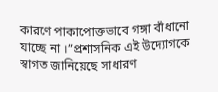কারণে পাকাপোক্তভাবে গঙ্গা বাঁধানো যাচ্ছে না ।”প্রশাসনিক এই উদ্যোগকে স্বাগত জানিয়েছে সাধারণ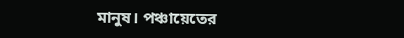মানুষ। পঞ্চায়েতের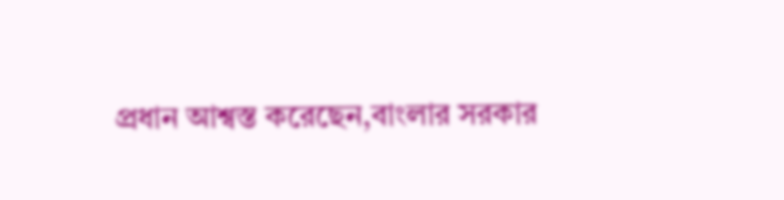প্রধান আশ্বস্ত করেছেন,বাংলার সরকার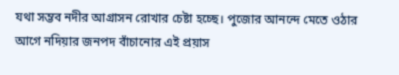যথা সম্ভব নদীর আগ্রাসন রোখার চেষ্টা হচ্ছে। পুজোর আনন্দে মেতে ওঠার আগে নদিয়ার জনপদ বাঁচানোর এই প্রয়াস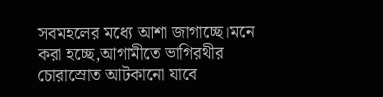সবমহলের মধ্যে আশা জাগাচ্ছে।মনে করা হচ্ছে,আগামীতে ভাগিরথীর চোরাস্রোত আটকানো যাবে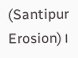(Santipur Erosion)।